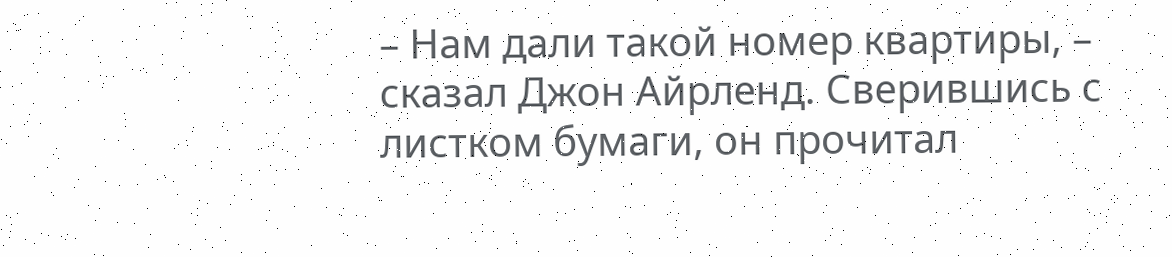– Нам дали такой номер квартиры, – сказал Джон Айрленд. Сверившись с листком бумаги, он прочитал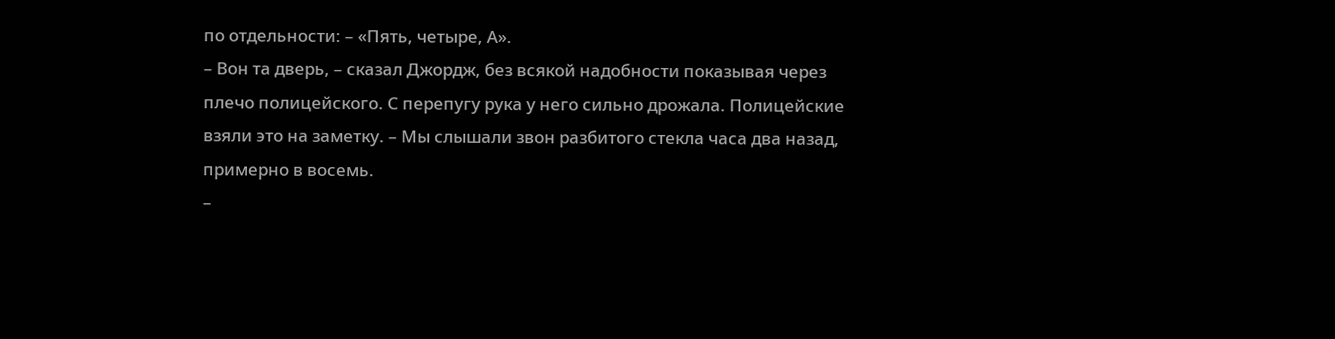по отдельности: – «Пять, четыре, А».
– Вон та дверь, – сказал Джордж, без всякой надобности показывая через плечо полицейского. С перепугу рука у него сильно дрожала. Полицейские взяли это на заметку. – Мы слышали звон разбитого стекла часа два назад, примерно в восемь.
–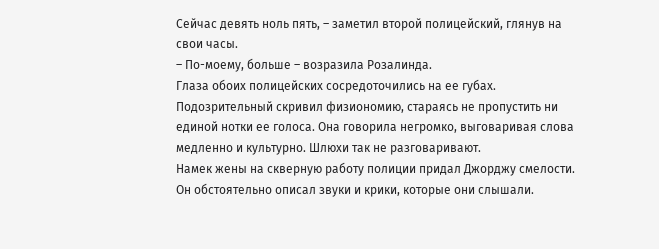Сейчас девять ноль пять, – заметил второй полицейский, глянув на свои часы.
– По-моему, больше – возразила Розалинда.
Глаза обоих полицейских сосредоточились на ее губах. Подозрительный скривил физиономию, стараясь не пропустить ни единой нотки ее голоса. Она говорила негромко, выговаривая слова медленно и культурно. Шлюхи так не разговаривают.
Намек жены на скверную работу полиции придал Джорджу смелости. Он обстоятельно описал звуки и крики, которые они слышали.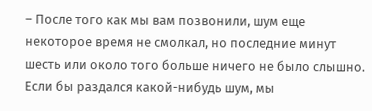– После того как мы вам позвонили, шум еще некоторое время не смолкал, но последние минут шесть или около того больше ничего не было слышно. Если бы раздался какой-нибудь шум, мы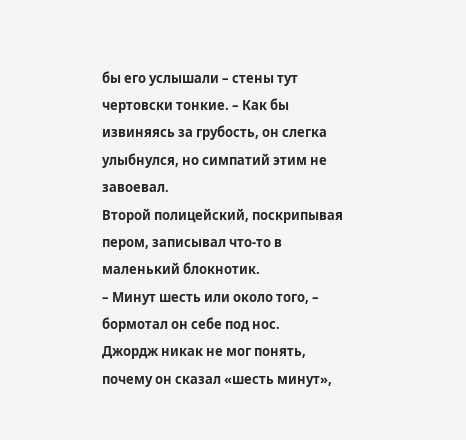бы его услышали – стены тут чертовски тонкие. – Как бы извиняясь за грубость, он слегка улыбнулся, но симпатий этим не завоевал.
Второй полицейский, поскрипывая пером, записывал что-то в маленький блокнотик.
– Минут шесть или около того, – бормотал он себе под нос.
Джордж никак не мог понять, почему он сказал «шесть минут»,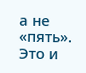а не «пять». Это и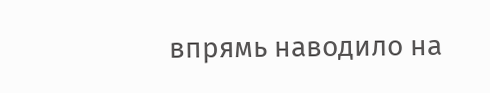впрямь наводило на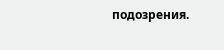подозрения.